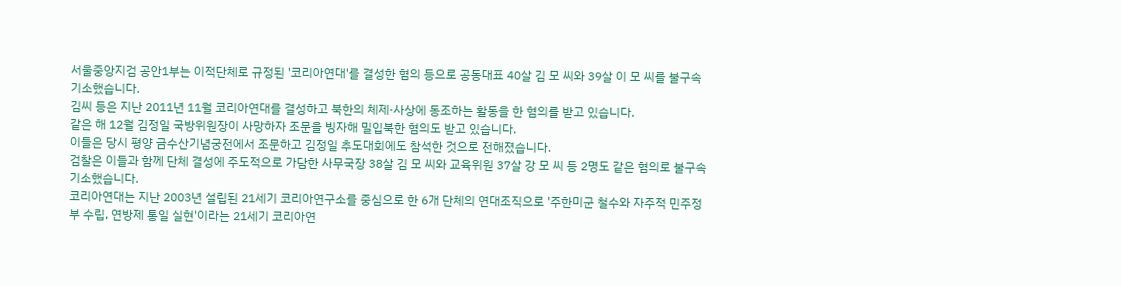서울중앙지검 공안1부는 이적단체로 규정된 '코리아연대'를 결성한 혐의 등으로 공동대표 40살 김 모 씨와 39살 이 모 씨를 불구속 기소했습니다.
김씨 등은 지난 2011년 11월 코리아연대를 결성하고 북한의 체제·사상에 동조하는 활동을 한 혐의를 받고 있습니다.
같은 해 12월 김정일 국방위원장이 사망하자 조문을 빙자해 밀입북한 혐의도 받고 있습니다.
이들은 당시 평양 금수산기념궁전에서 조문하고 김정일 추도대회에도 참석한 것으로 전해졌습니다.
검찰은 이들과 함께 단체 결성에 주도적으로 가담한 사무국장 38살 김 모 씨와 교육위원 37살 강 모 씨 등 2명도 같은 혐의로 불구속 기소했습니다.
코리아연대는 지난 2003년 설립된 21세기 코리아연구소를 중심으로 한 6개 단체의 연대조직으로 '주한미군 철수와 자주적 민주정부 수립, 연방제 통일 실현'이라는 21세기 코리아연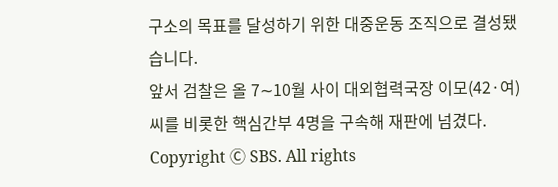구소의 목표를 달성하기 위한 대중운동 조직으로 결성됐습니다.
앞서 검찰은 올 7∼10월 사이 대외협력국장 이모(42·여)씨를 비롯한 핵심간부 4명을 구속해 재판에 넘겼다.
Copyright Ⓒ SBS. All rights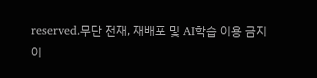reserved.무단 전재, 재배포 및 AI학습 이용 금지
이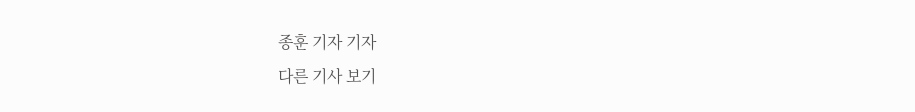종훈 기자 기자
다른 기사 보기